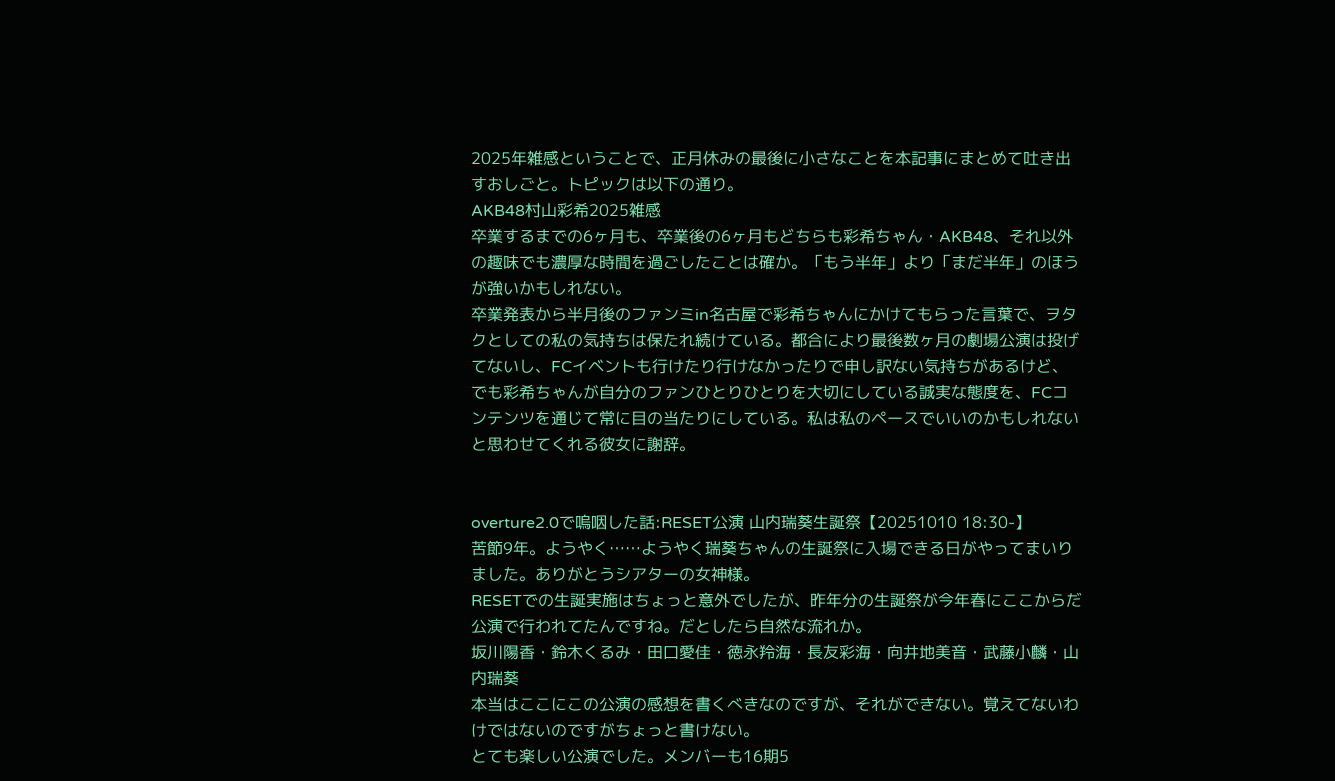2025年雑感ということで、正月休みの最後に小さなことを本記事にまとめて吐き出すおしごと。トピックは以下の通り。
AKB48村山彩希2025雑感
卒業するまでの6ヶ月も、卒業後の6ヶ月もどちらも彩希ちゃん・AKB48、それ以外の趣味でも濃厚な時間を過ごしたことは確か。「もう半年」より「まだ半年」のほうが強いかもしれない。
卒業発表から半月後のファンミin名古屋で彩希ちゃんにかけてもらった言葉で、ヲタクとしての私の気持ちは保たれ続けている。都合により最後数ヶ月の劇場公演は投げてないし、FCイベントも行けたり行けなかったりで申し訳ない気持ちがあるけど、でも彩希ちゃんが自分のファンひとりひとりを大切にしている誠実な態度を、FCコンテンツを通じて常に目の当たりにしている。私は私のペースでいいのかもしれないと思わせてくれる彼女に謝辞。


overture2.0で嗚咽した話:RESET公演 山内瑞葵生誕祭【20251010 18:30-】
苦節9年。ようやく……ようやく瑞葵ちゃんの生誕祭に入場できる日がやってまいりました。ありがとうシアターの女神様。
RESETでの生誕実施はちょっと意外でしたが、昨年分の生誕祭が今年春にここからだ公演で行われてたんですね。だとしたら自然な流れか。
坂川陽香・鈴木くるみ・田口愛佳・徳永羚海・長友彩海・向井地美音・武藤小麟・山内瑞葵
本当はここにこの公演の感想を書くべきなのですが、それができない。覚えてないわけではないのですがちょっと書けない。
とても楽しい公演でした。メンバーも16期5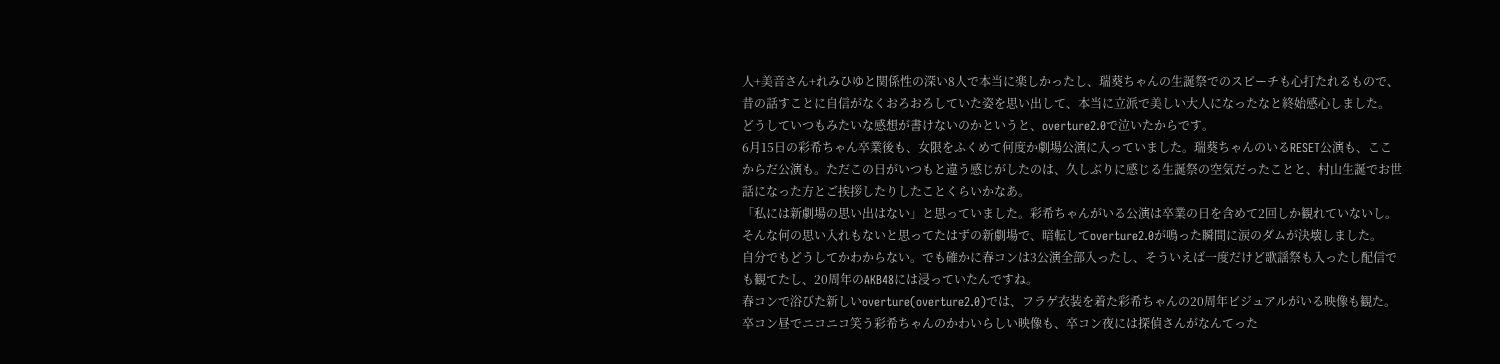人+美音さん+れみひゆと関係性の深い8人で本当に楽しかったし、瑞葵ちゃんの生誕祭でのスピーチも心打たれるもので、昔の話すことに自信がなくおろおろしていた姿を思い出して、本当に立派で美しい大人になったなと終始感心しました。
どうしていつもみたいな感想が書けないのかというと、overture2.0で泣いたからです。
6月15日の彩希ちゃん卒業後も、女限をふくめて何度か劇場公演に入っていました。瑞葵ちゃんのいるRESET公演も、ここからだ公演も。ただこの日がいつもと違う感じがしたのは、久しぶりに感じる生誕祭の空気だったことと、村山生誕でお世話になった方とご挨拶したりしたことくらいかなあ。
「私には新劇場の思い出はない」と思っていました。彩希ちゃんがいる公演は卒業の日を含めて2回しか観れていないし。そんな何の思い入れもないと思ってたはずの新劇場で、暗転してoverture2.0が鳴った瞬間に涙のダムが決壊しました。
自分でもどうしてかわからない。でも確かに春コンは3公演全部入ったし、そういえば一度だけど歌謡祭も入ったし配信でも観てたし、20周年のAKB48には浸っていたんですね。
春コンで浴びた新しいoverture(overture2.0)では、フラゲ衣装を着た彩希ちゃんの20周年ビジュアルがいる映像も観た。卒コン昼でニコニコ笑う彩希ちゃんのかわいらしい映像も、卒コン夜には探偵さんがなんてった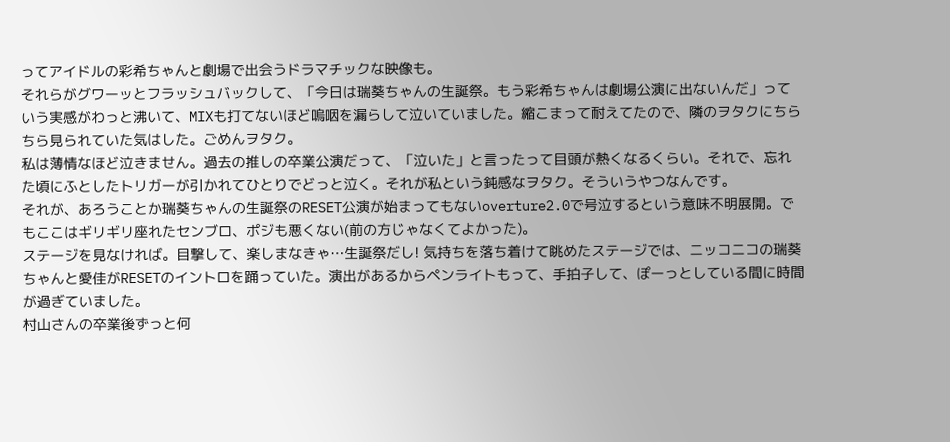ってアイドルの彩希ちゃんと劇場で出会うドラマチックな映像も。
それらがグワーッとフラッシュバックして、「今日は瑞葵ちゃんの生誕祭。もう彩希ちゃんは劇場公演に出ないんだ」っていう実感がわっと沸いて、MIXも打てないほど嗚咽を漏らして泣いていました。縮こまって耐えてたので、隣のヲタクにちらちら見られていた気はした。ごめんヲタク。
私は薄情なほど泣きません。過去の推しの卒業公演だって、「泣いた」と言ったって目頭が熱くなるくらい。それで、忘れた頃にふとしたトリガーが引かれてひとりでどっと泣く。それが私という鈍感なヲタク。そういうやつなんです。
それが、あろうことか瑞葵ちゃんの生誕祭のRESET公演が始まってもないoverture2.0で号泣するという意味不明展開。でもここはギリギリ座れたセンブロ、ポジも悪くない(前の方じゃなくてよかった)。
ステージを見なければ。目撃して、楽しまなきゃ…生誕祭だし! 気持ちを落ち着けて眺めたステージでは、ニッコニコの瑞葵ちゃんと愛佳がRESETのイントロを踊っていた。演出があるからペンライトもって、手拍子して、ぽーっとしている間に時間が過ぎていました。
村山さんの卒業後ずっと何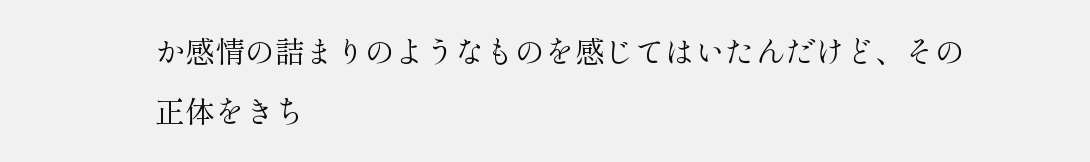か感情の詰まりのようなものを感じてはいたんだけど、その正体をきち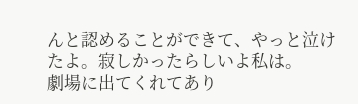んと認めることができて、やっと泣けたよ。寂しかったらしいよ私は。
劇場に出てくれてあり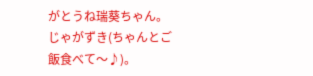がとうね瑞葵ちゃん。じゃがずき(ちゃんとご飯食べて〜♪)。